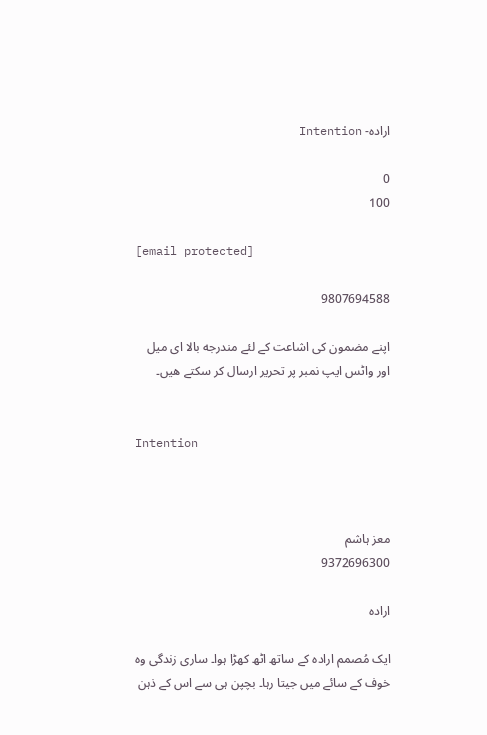ارادہ- Intention

0
100

[email protected]

9807694588

اپنے مضمون كی اشاعت كے لئے مندرجه بالا ای میل اور واٹس ایپ نمبر پر تحریر ارسال كر سكتے هیں۔


Intention



معز ہاشم
9372696300

ارادہ

ایک مُصمم ارادہ کے ساتھ اٹھ کھڑا ہوا۔ ساری زندگی وہ خوف کے سائے میں جیتا رہا۔ بچپن ہی سے اس کے ذہن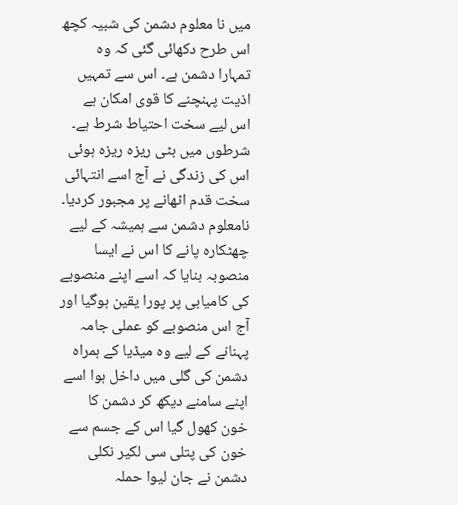میں نا معلوم دشمن کی شبیہ کچھ اس طرح دکھائی گئی کہ وہ تمہارا دشمن ہے۔ اس سے تمہیں اذیت پہنچنے کا قوی امکان ہے اس لیے سخت احتیاط شرط ہے۔ شرطوں میں بٹی ریزہ ریزہ ہوئی اس کی زندگی نے آج اسے انتہائی سخت قدم اٹھانے پر مجبور کردیا۔ نامعلوم دشمن سے ہمیشہ کے لیے چھٹکارہ پانے کا اس نے ایسا منصوبہ بنایا کہ اسے اپنے منصوبے کی کامیابی پر پورا یقین ہوگیا اور آج اس منصوبے کو عملی جامہ پہنانے کے لیے وہ میڈیا کے ہمراہ دشمن کی گلی میں داخل ہوا اسے اپنے سامنے دیکھ کر دشمن کا خون کھول گیا اس کے جسم سے خون کی پتلی سی لکیر نکلی دشمن نے جان لیوا حملہ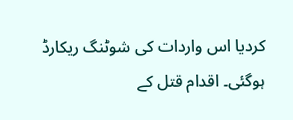کردیا اس واردات کی شوٹنگ ریکارڈ ہوگئی۔ اقدام قتل کے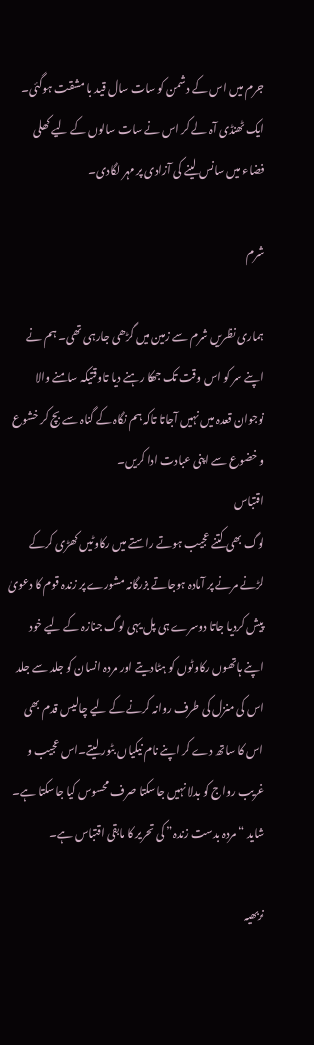جرم میں اس کے دشمن کو سات سال قید با مشقت ہوگئی۔ ایک ٹھنڈی آہ لے کر اس نے سات سالوں کے لیے کھلی فضاء میں سانس لینے کی آزادی پر مہر لگادی۔

شرم

ہماری نظریں شرم سے زمین میں گڑھی جارہی تھی۔ ہم نے اپنے سر کو اس وقت تک جھکا رہنے دیا تاوقتیکہ سامنے والا نوجوان قعدہ میں نہیں آجاتا تاکہ ہم نگاہ کے گناہ سے بچ کر خشوع و خضوع سے اپنی عبادت ادا کریں۔
اقتباس
لوگ بھی کتنے عجیب ہوتے راستے میں رکاوٹیں کھڑی کرکے لڑنے مرنے پر آمادہ ہوجاتے بزرگانہ مشورے پر زندہ قوم کا دعویٰ پیش کردیا جاتا دوسرے ہی پل یہی لوگ جنازہ کے لیے خود اپنے ہاتھوں رکاوٹوں کو ہٹادیتے اور مردہ انسان کو جلد سے جلد اس کی منزل کی طرف روانہ کرنے کے لیے چالیس قدم بھی اس کا ساتھ دے کر اپنے نام نیکیاں بٹور لیتے۔اس عجیب و غریب رواج کو بدلا نہیں جاسکتا صرف محسوس کیا جاسکتا ہے۔ شاید “مردہ بدست زندہ” کی تحریر کا مابقی اقتباس ہے۔

نربھیہ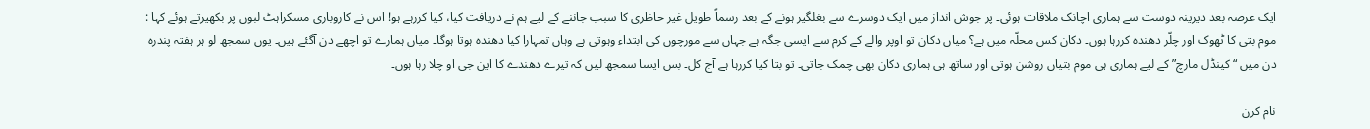ایک عرصہ بعد دیرینہ دوست سے ہماری اچانک ملاقات ہوئی۔ پر جوش انداز میں ایک دوسرے سے بغلگیر ہونے کے بعد رسماً طویل غیر حاظری کا سبب جاننے کے لیے ہم نے دریافت کیا، کیا کررہے ہو! اس نے کاروباری مسکراہٹ لبوں پر بکھیرتے ہوئے کہا : موم بتی کا ٹھوک اور چلّر دھندہ کررہا ہوں۔ دکان کس محلّہ میں ہے؟ میاں دکان تو اوپر والے کے کرم سے ایسی جگہ ہے جہاں سے مورچوں کی ابتداء وہوتی ہے وہاں تمہارا کیا دھندہ ہوتا ہوگا۔ میاں ہمارے تو اچھے دن آگئے ہیں۔ یوں سمجھ لو ہر ہفتہ پندرہ دن میں “کینڈل مارچ” کے لیے ہماری ہی موم بتیاں روشن ہوتی اور ساتھ ہی ہماری دکان بھی چمک جاتی۔ تو بتا کیا کررہا ہے آج کل۔ بس ایسا سمجھ لیں کہ تیرے دھندے کا این جی او چلا رہا ہوں۔

نام کرن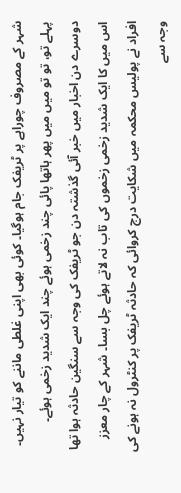شہر کے مصروف چوراہے پر ٹریفک جام ہوگیا۔ کوئی بھی اپنی غلطی ماننے کو تیار نہیں۔ پہلے تو، تو تو میں میں پھر ہاتھا پائی چند زخمی ہوئے چند ایک شدید زخمی ہوئے۔ دوسرے دن اخبار میں خبر آئی گذشتہ دن جو ٹریفک کی وجہ سے سنگین حادثہ ہوا تھا اس میں کا ایک شدید زخمی زخموں کی تاب نہ لاتے ہوئے چل بسا۔ شہر کے چار معزز افراد نے پولیس محکمہ میں شکایت درج کروائی کہ حادثہ ٹریفک پر کنٹرول نہ ہونے کی وجہ سے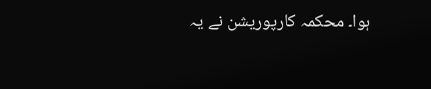ہوا۔ محکمہ کارپوریشن نے یہ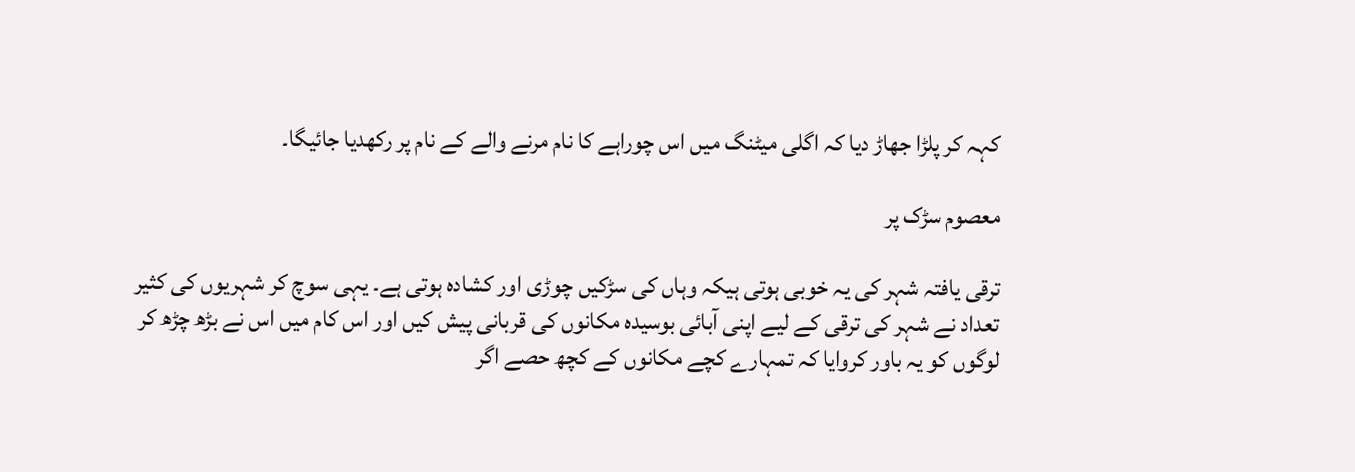کہہ کر پلڑا جھاڑ دیا کہ اگلی میٹنگ میں اس چوراہے کا نام مرنے والے کے نام پر رکھدیا جائیگا۔

معصوم سڑک پر

ترقی یافتہ شہر کی یہ خوبی ہوتی ہیکہ وہاں کی سڑکیں چوڑی اور کشادہ ہوتی ہے۔ یہی سوچ کر شہریوں کی کثیر تعداد نے شہر کی ترقی کے لیے اپنی آبائی بوسیدہ مکانوں کی قربانی پیش کیں اور اس کام میں اس نے بڑھ چڑھ کر لوگوں کو یہ باور کروایا کہ تمہارے کچے مکانوں کے کچھ حصے اگر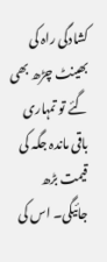کشادگی راہ کی بھینٹ چڑھ بھی گئے تو تمہاری باقی ماندہ جگہ کی قیمت بڑھ جائیگی۔ اس کی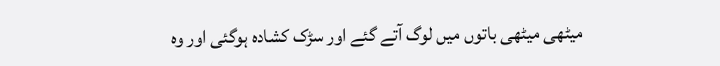میٹھی میٹھی باتوں میں لوگ آتے گئے اور سڑک کشادہ ہوگئی اور وہ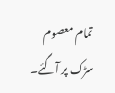تمام معصوم سڑک پر آگئے۔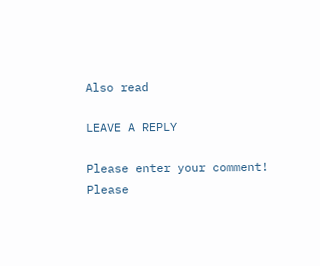Also read

LEAVE A REPLY

Please enter your comment!
Please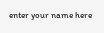enter your name here